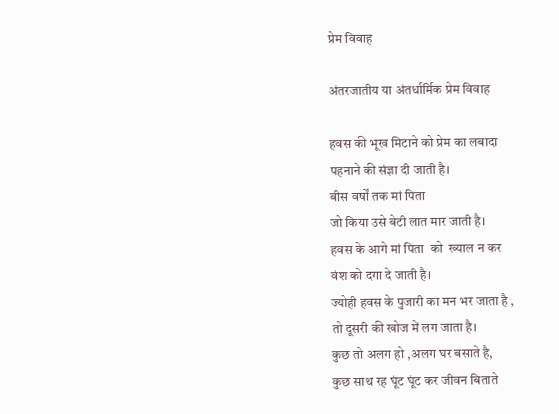प्रेम विवाह

अंतरजातीय या अंतर्धार्मिक प्रेम विवाह

हवस की भूख मिटाने को प्रेम का लबादा
पहनाने की संज्ञा दी जाती है।
बीस वर्षों तक मां पिता
जो किया उसे बेटी लात मार जाती है।
हवस के आगे मां पिता  को  ख्याल न कर
वंश को दगा दे जाती है।
ज्योही हवस के पुजारी का मन भर जाता है ,
तो दूसरी की खोज में लग जाता है।
कुछ तो अलग हो ,अलग घर बसाते है,
कुछ साथ रह घूंट घूंट कर जीवन बिताते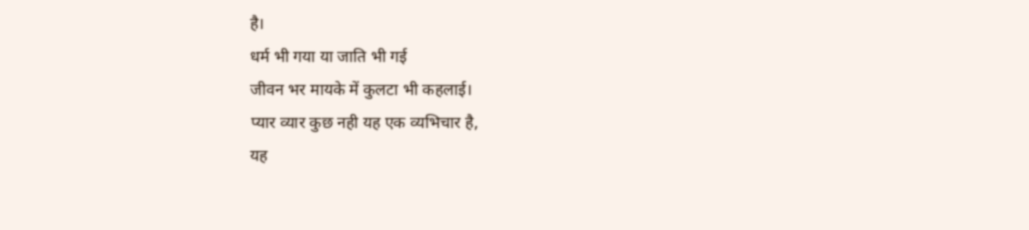है।
धर्म भी गया या जाति भी गई
जीवन भर मायके में कुलटा भी कहलाई।
प्यार व्यार कुछ नही यह एक व्यभिचार है,
यह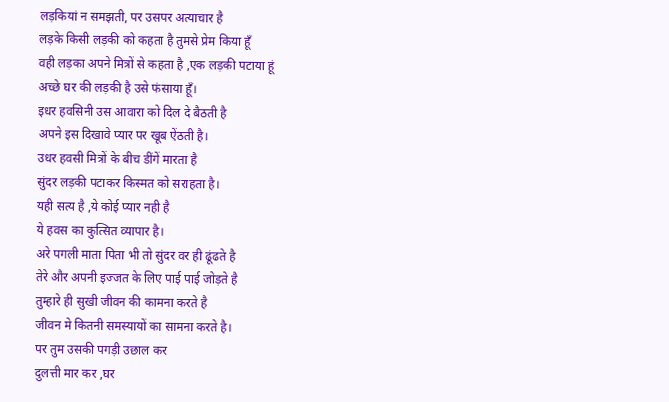लड़कियां न समझती, पर उसपर अत्याचार है
लड़के किसी लड़की को कहता है तुमसे प्रेम किया हूँ
वही लड़का अपने मित्रों से कहता है ,एक लड़की पटाया हूं
अच्छे घर की लड़की है उसे फंसाया हूँ।
इधर हवसिनी उस आवारा को दिल दे बैठती है
अपने इस दिखावे प्यार पर खूब ऐंठती है।
उधर हवसी मित्रों के बीच डींगें मारता है
सुंदर लड़की पटाकर किस्मत को सराहता है।
यही सत्य है ,ये कोई प्यार नही है
ये हवस का कुत्सित व्यापार है।
अरे पगली माता पिता भी तो सुंदर वर ही ढूंढते है
तेरे और अपनी इज्जत के लिए पाई पाई जोड़ते है
तुम्हारे ही सुखी जीवन की कामना करते है
जीवन मे कितनी समस्यायों का सामना करते है।
पर तुम उसकी पगड़ी उछाल कर
दुलत्ती मार कर ,घर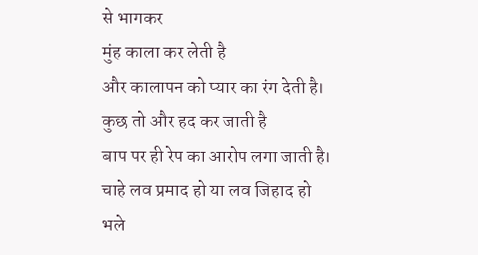से भागकर
मुंह काला कर लेती है
और कालापन को प्यार का रंग देती है।
कुछ तो और हद कर जाती है
बाप पर ही रेप का आरोप लगा जाती है।
चाहे लव प्रमाद हो या लव जिहाद हो
भले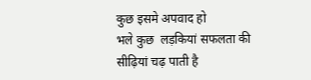कुछ इसमे अपवाद हो
भले कुछ  लड़कियां सफलता की सीढ़ियां चढ़ पाती है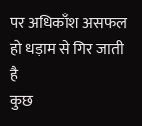पर अधिकाँश असफल हो धड़ाम से गिर जाती है
कुछ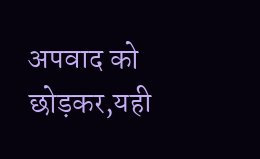अपवाद को छोड़कर,यही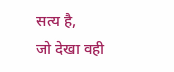सत्य है,
जो देखा वही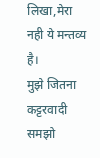लिखा,मेरा नही ये मन्तव्य है।
मुझे जितना कट्टरवादी समझो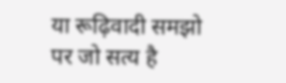या रूढ़िवादी समझो
पर जो सत्य है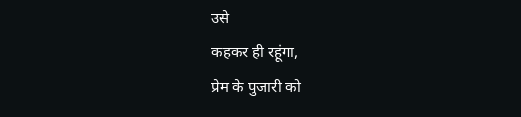उसे
कहकर ही रहूंगा,
प्रेम के पुजारी को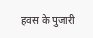हवस के पुजारी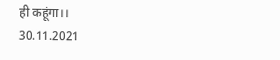ही कहूंगा।।
30.11.2021